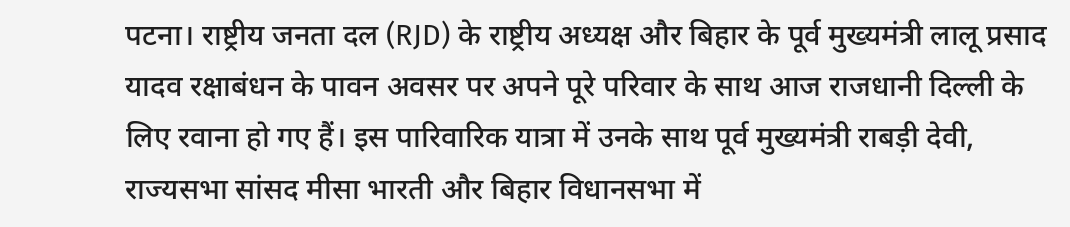पटना। राष्ट्रीय जनता दल (RJD) के राष्ट्रीय अध्यक्ष और बिहार के पूर्व मुख्यमंत्री लालू प्रसाद यादव रक्षाबंधन के पावन अवसर पर अपने पूरे परिवार के साथ आज राजधानी दिल्ली के लिए रवाना हो गए हैं। इस पारिवारिक यात्रा में उनके साथ पूर्व मुख्यमंत्री राबड़ी देवी, राज्यसभा सांसद मीसा भारती और बिहार विधानसभा में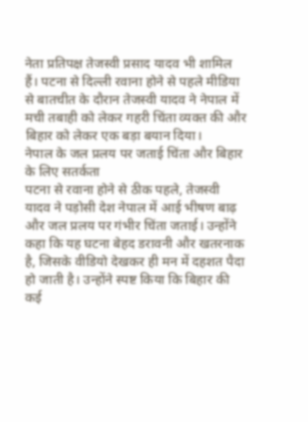नेता प्रतिपक्ष तेजस्वी प्रसाद यादव भी शामिल हैं। पटना से दिल्ली रवाना होने से पहले मीडिया से बातचीत के दौरान तेजस्वी यादव ने नेपाल में मची तबाही को लेकर गहरी चिंता व्यक्त की और बिहार को लेकर एक बड़ा बयान दिया।
नेपाल के जल प्रलय पर जताई चिंता और बिहार के लिए सतर्कता
पटना से रवाना होने से ठीक पहले, तेजस्वी यादव ने पड़ोसी देश नेपाल में आई भीषण बाढ़ और जल प्रलय पर गंभीर चिंता जताई। उन्होंने कहा कि यह घटना बेहद डरावनी और खतरनाक है, जिसके वीडियो देखकर ही मन में दहशत पैदा हो जाती है। उन्होंने स्पष्ट किया कि बिहार की कई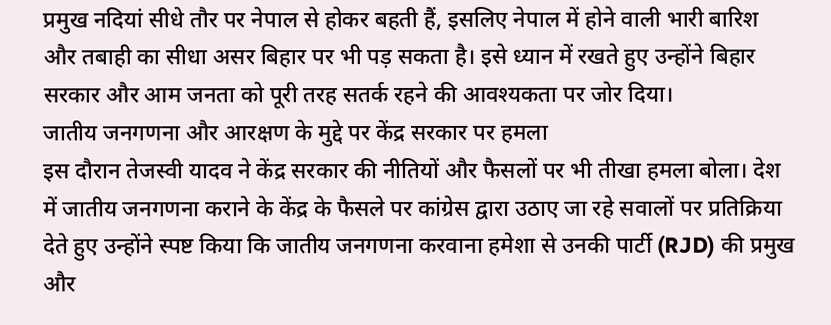प्रमुख नदियां सीधे तौर पर नेपाल से होकर बहती हैं, इसलिए नेपाल में होने वाली भारी बारिश और तबाही का सीधा असर बिहार पर भी पड़ सकता है। इसे ध्यान में रखते हुए उन्होंने बिहार सरकार और आम जनता को पूरी तरह सतर्क रहने की आवश्यकता पर जोर दिया।
जातीय जनगणना और आरक्षण के मुद्दे पर केंद्र सरकार पर हमला
इस दौरान तेजस्वी यादव ने केंद्र सरकार की नीतियों और फैसलों पर भी तीखा हमला बोला। देश में जातीय जनगणना कराने के केंद्र के फैसले पर कांग्रेस द्वारा उठाए जा रहे सवालों पर प्रतिक्रिया देते हुए उन्होंने स्पष्ट किया कि जातीय जनगणना करवाना हमेशा से उनकी पार्टी (RJD) की प्रमुख और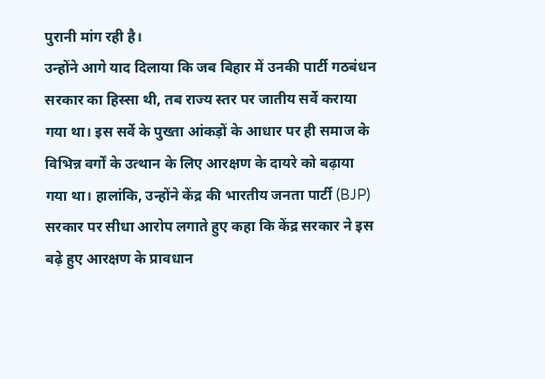पुरानी मांग रही है।
उन्होंने आगे याद दिलाया कि जब बिहार में उनकी पार्टी गठबंधन सरकार का हिस्सा थी, तब राज्य स्तर पर जातीय सर्वे कराया गया था। इस सर्वे के पुख्ता आंकड़ों के आधार पर ही समाज के विभिन्न वर्गों के उत्थान के लिए आरक्षण के दायरे को बढ़ाया गया था। हालांकि, उन्होंने केंद्र की भारतीय जनता पार्टी (BJP) सरकार पर सीधा आरोप लगाते हुए कहा कि केंद्र सरकार ने इस बढ़े हुए आरक्षण के प्रावधान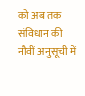को अब तक संविधान की नौवीं अनुसूची में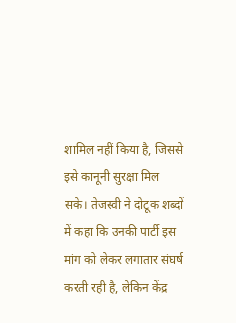शामिल नहीं किया है, जिससे इसे कानूनी सुरक्षा मिल सके। तेजस्वी ने दोटूक शब्दों में कहा कि उनकी पार्टी इस मांग को लेकर लगातार संघर्ष करती रही है, लेकिन केंद्र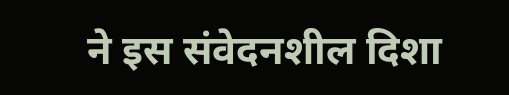ने इस संवेदनशील दिशा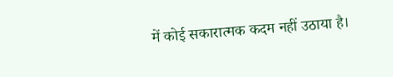में कोई सकारात्मक कदम नहीं उठाया है।